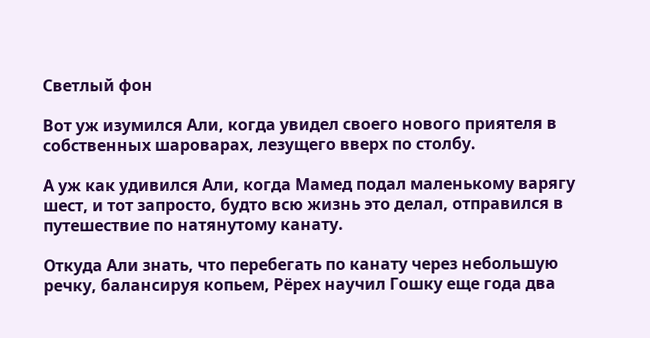Светлый фон

Вот уж изумился Али, когда увидел своего нового приятеля в собственных шароварах, лезущего вверх по столбу.

А уж как удивился Али, когда Мамед подал маленькому варягу шест, и тот запросто, будто всю жизнь это делал, отправился в путешествие по натянутому канату.

Откуда Али знать, что перебегать по канату через небольшую речку, балансируя копьем, Рёрех научил Гошку еще года два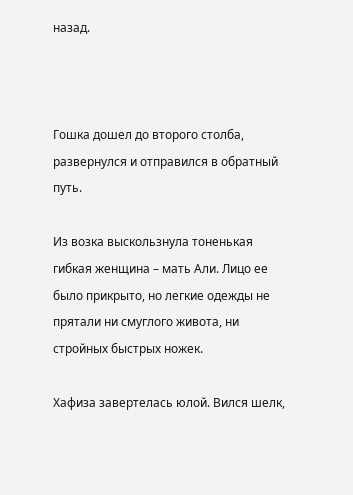назад.



Гошка дошел до второго столба, развернулся и отправился в обратный путь.

Из возка выскользнула тоненькая гибкая женщина – мать Али. Лицо ее было прикрыто, но легкие одежды не прятали ни смуглого живота, ни стройных быстрых ножек.

Хафиза завертелась юлой. Вился шелк,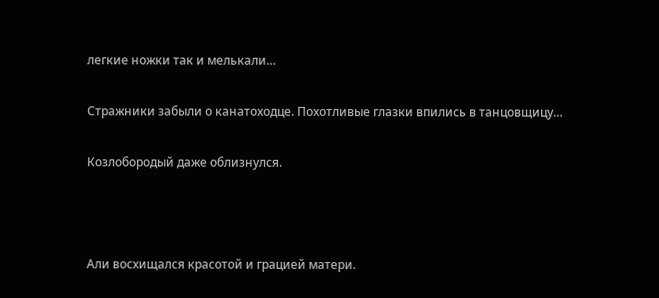легкие ножки так и мелькали…

Стражники забыли о канатоходце. Похотливые глазки впились в танцовщицу…

Козлобородый даже облизнулся.



Али восхищался красотой и грацией матери.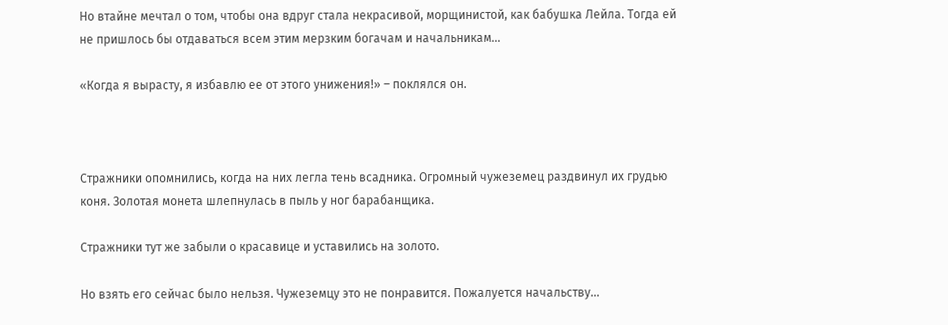Но втайне мечтал о том, чтобы она вдруг стала некрасивой, морщинистой, как бабушка Лейла. Тогда ей не пришлось бы отдаваться всем этим мерзким богачам и начальникам…

«Когда я вырасту, я избавлю ее от этого унижения!» – поклялся он.



Стражники опомнились, когда на них легла тень всадника. Огромный чужеземец раздвинул их грудью коня. Золотая монета шлепнулась в пыль у ног барабанщика.

Стражники тут же забыли о красавице и уставились на золото.

Но взять его сейчас было нельзя. Чужеземцу это не понравится. Пожалуется начальству…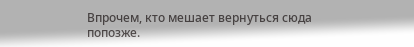Впрочем, кто мешает вернуться сюда попозже.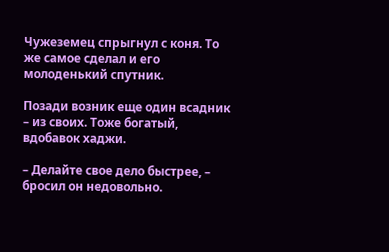Чужеземец спрыгнул с коня. То же самое сделал и его молоденький спутник.

Позади возник еще один всадник – из своих. Тоже богатый, вдобавок хаджи.

– Делайте свое дело быстрее, – бросил он недовольно.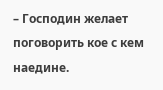– Господин желает поговорить кое с кем наедине.